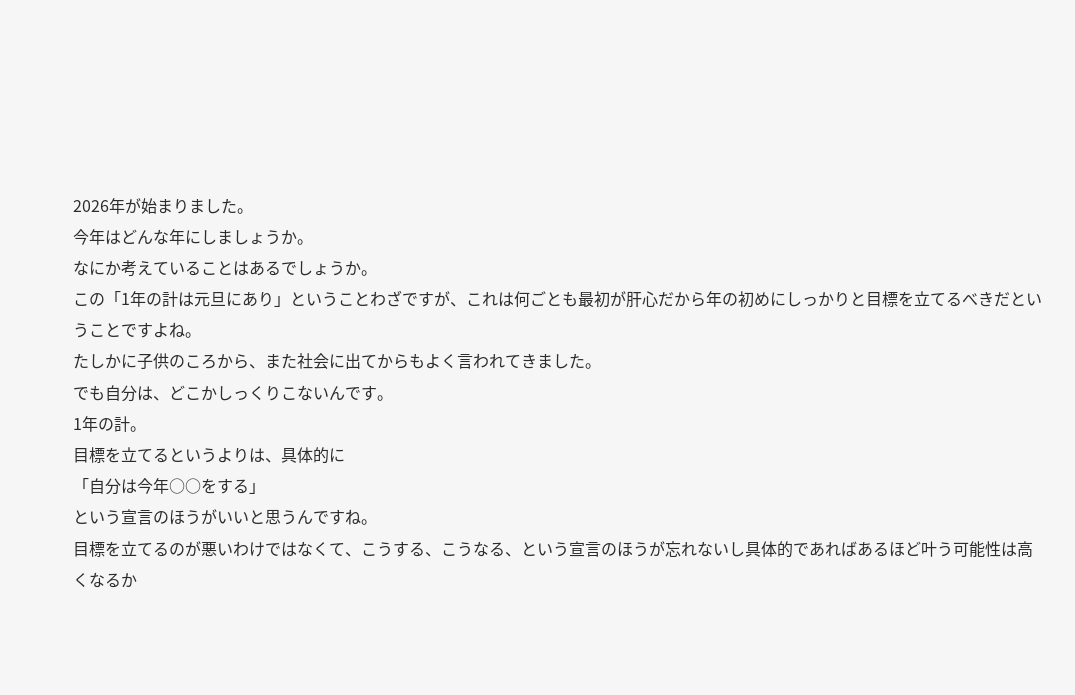2026年が始まりました。
今年はどんな年にしましょうか。
なにか考えていることはあるでしょうか。
この「1年の計は元旦にあり」ということわざですが、これは何ごとも最初が肝心だから年の初めにしっかりと目標を立てるべきだということですよね。
たしかに子供のころから、また社会に出てからもよく言われてきました。
でも自分は、どこかしっくりこないんです。
1年の計。
目標を立てるというよりは、具体的に
「自分は今年○○をする」
という宣言のほうがいいと思うんですね。
目標を立てるのが悪いわけではなくて、こうする、こうなる、という宣言のほうが忘れないし具体的であればあるほど叶う可能性は高くなるか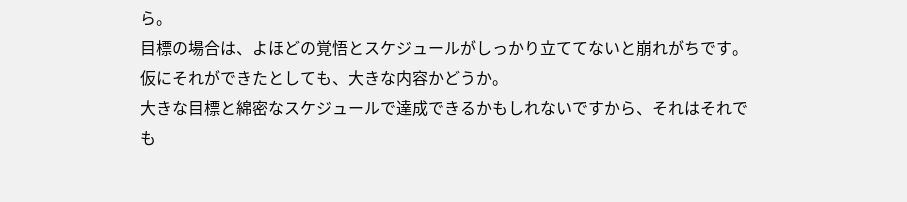ら。
目標の場合は、よほどの覚悟とスケジュールがしっかり立ててないと崩れがちです。
仮にそれができたとしても、大きな内容かどうか。
大きな目標と綿密なスケジュールで達成できるかもしれないですから、それはそれでも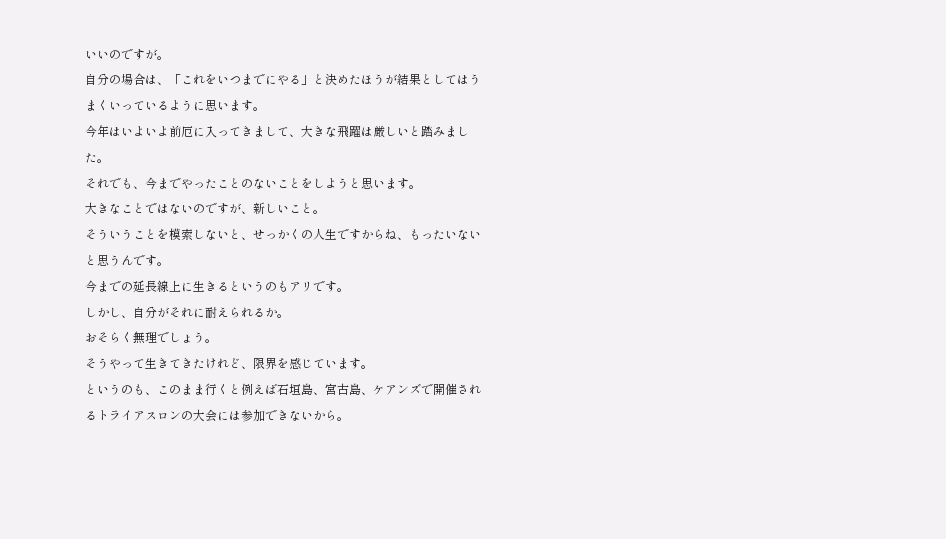いいのですが。
自分の場合は、「これをいつまでにやる」と決めたほうが結果としてはうまくいっているように思います。
今年はいよいよ前厄に入ってきまして、大きな飛躍は厳しいと踏みました。
それでも、今までやったことのないことをしようと思います。
大きなことではないのですが、新しいこと。
そういうことを模索しないと、せっかくの人生ですからね、もったいないと思うんです。
今までの延長線上に生きるというのもアリです。
しかし、自分がそれに耐えられるか。
おそらく無理でしょう。
そうやって生きてきたけれど、限界を感じています。
というのも、このまま行くと例えば石垣島、宮古島、ケアンズで開催されるトライアスロンの大会には参加できないから。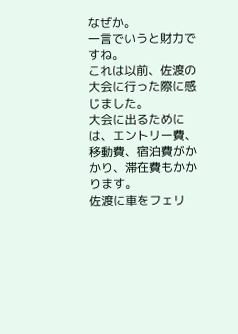なぜか。
一言でいうと財力ですね。
これは以前、佐渡の大会に行った際に感じました。
大会に出るためには、エントリー費、移動費、宿泊費がかかり、滞在費もかかります。
佐渡に車をフェリ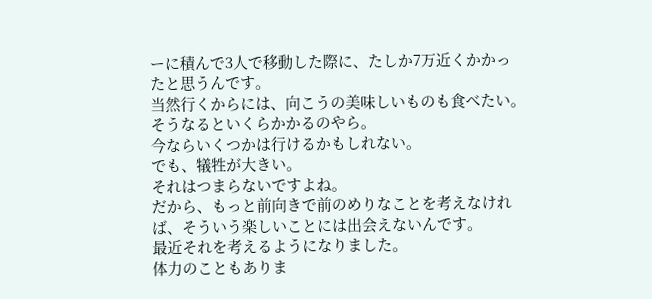ーに積んで3人で移動した際に、たしか7万近くかかったと思うんです。
当然行くからには、向こうの美味しいものも食べたい。
そうなるといくらかかるのやら。
今ならいくつかは行けるかもしれない。
でも、犠牲が大きい。
それはつまらないですよね。
だから、もっと前向きで前のめりなことを考えなければ、そういう楽しいことには出会えないんです。
最近それを考えるようになりました。
体力のこともありま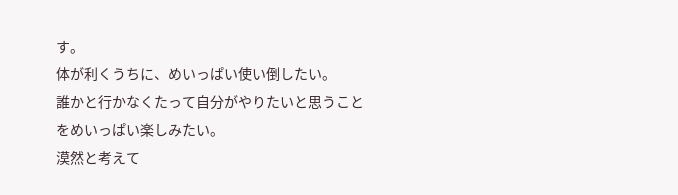す。
体が利くうちに、めいっぱい使い倒したい。
誰かと行かなくたって自分がやりたいと思うことをめいっぱい楽しみたい。
漠然と考えて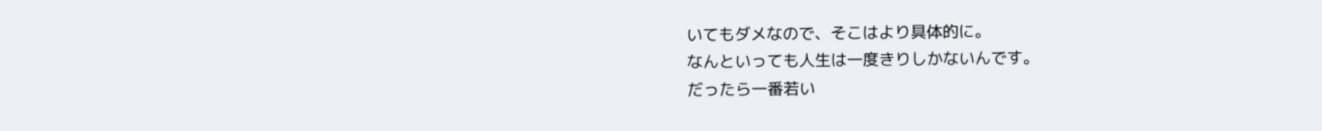いてもダメなので、そこはより具体的に。
なんといっても人生は一度きりしかないんです。
だったら一番若い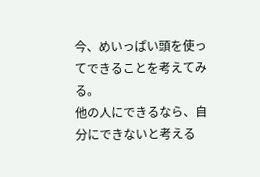今、めいっぱい頭を使ってできることを考えてみる。
他の人にできるなら、自分にできないと考える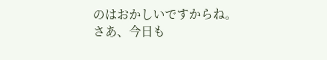のはおかしいですからね。
さあ、今日も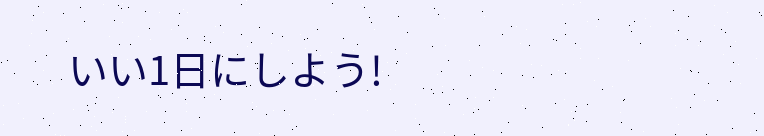いい1日にしよう!